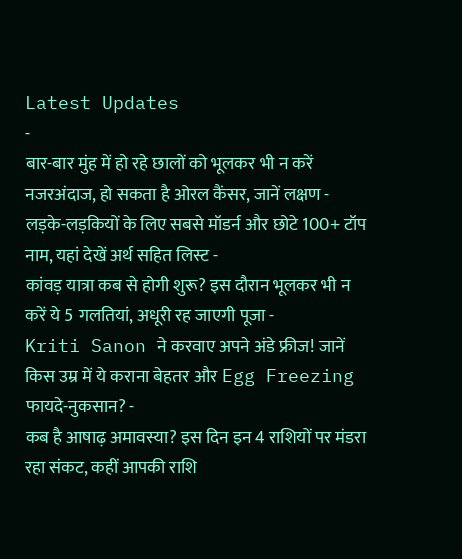Latest Updates
-
बार-बार मुंह में हो रहे छालों को भूलकर भी न करें नजरअंदाज, हो सकता है ओरल कैंसर, जानें लक्षण -
लड़के-लड़कियों के लिए सबसे मॉडर्न और छोटे 100+ टॉप नाम, यहां देखें अर्थ सहित लिस्ट -
कांवड़ यात्रा कब से होगी शुरू? इस दौरान भूलकर भी न करें ये 5 गलतियां, अधूरी रह जाएगी पूजा -
Kriti Sanon ने करवाए अपने अंडे फ्रीज! जानें किस उम्र में ये कराना बेहतर और Egg Freezing फायदे-नुकसान? -
कब है आषाढ़ अमावस्या? इस दिन इन 4 राशियों पर मंडरा रहा संकट, कहीं आपकी राशि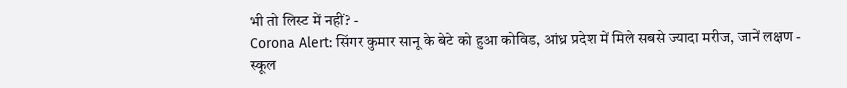भी तो लिस्ट में नहीं? -
Corona Alert: सिंगर कुमार सानू के बेटे को हुआ कोविड, आंध्र प्रदेश में मिले सबसे ज्यादा मरीज, जानें लक्षण -
स्कूल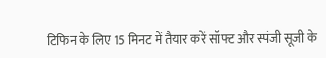टिफिन के लिए 15 मिनट में तैयार करें सॉफ्ट और स्पंजी सूजी के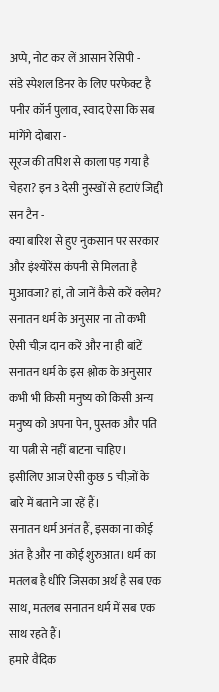अप्पे, नोट कर लें आसान रेसिपी -
संडे स्पेशल डिनर के लिए परफेक्ट है पनीर कॉर्न पुलाव, स्वाद ऐसा कि सब मांगेंगे दोबारा -
सूरज की तपिश से काला पड़ गया है चेहरा? इन 3 देसी नुस्खों से हटाएं जिद्दी सन टैन -
क्या बारिश से हुए नुकसान पर सरकार और इंश्योरेंस कंपनी से मिलता है मुआवजा? हां, तो जानें कैसे करें क्लेम?
सनातन धर्म के अनुसार ना तो कभी ऐसी चीज़ दान करें और ना ही बांटें
सनातन धर्म के इस श्लोक के अनुसार कभी भी किसी मनुष्य को किसी अन्य मनुष्य को अपना पेन, पुस्तक और पति या पत्नी से नहीं बाटना चाहिए। इसीलिए आज ऐसी कुछ 5 चीज़ों के बारे में बताने जा रहें हैं।
सनातन धर्म अनंत हैं, इसका ना कोई अंत है और ना कोई शुरुआत। धर्म का मतलब है धीरि जिसका अर्थ है सब एक साथ, मतलब सनातन धर्म में सब एक साथ रहते हैं।
हमारे वैदिक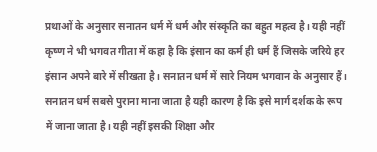प्रथाओं के अनुसार सनातन धर्म में धर्म और संस्कृति का बहुत महत्व है। यही नहीं कृष्ण ने भी भगवत गीता में कहा है कि इंसान का कर्म ही धर्म हैं जिसके जरिये हर इंसान अपने बारे में सीखता है। सनातन धर्म में सारे नियम भगवान के अनुसार हैं।
सनातन धर्म सबसे पुराना माना जाता है यही कारण है कि इसे मार्ग दर्शक के रूप में जाना जाता है। यही नहीं इसकी शिक्षा और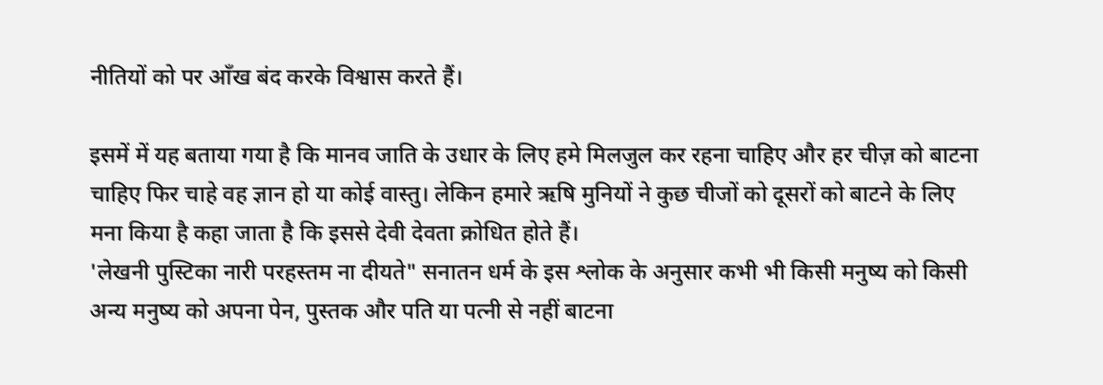नीतियों को पर आँख बंद करके विश्वास करते हैं।

इसमें में यह बताया गया है कि मानव जाति के उधार के लिए हमे मिलजुल कर रहना चाहिए और हर चीज़ को बाटना चाहिए फिर चाहे वह ज्ञान हो या कोई वास्तु। लेकिन हमारे ऋषि मुनियों ने कुछ चीजों को दूसरों को बाटने के लिए मना किया है कहा जाता है कि इससे देवी देवता क्रोधित होते हैं।
'लेखनी पुस्टिका नारी परहस्तम ना दीयते" सनातन धर्म के इस श्लोक के अनुसार कभी भी किसी मनुष्य को किसी अन्य मनुष्य को अपना पेन, पुस्तक और पति या पत्नी से नहीं बाटना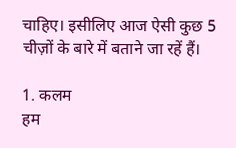चाहिए। इसीलिए आज ऐसी कुछ 5 चीज़ों के बारे में बताने जा रहें हैं।

1. कलम
हम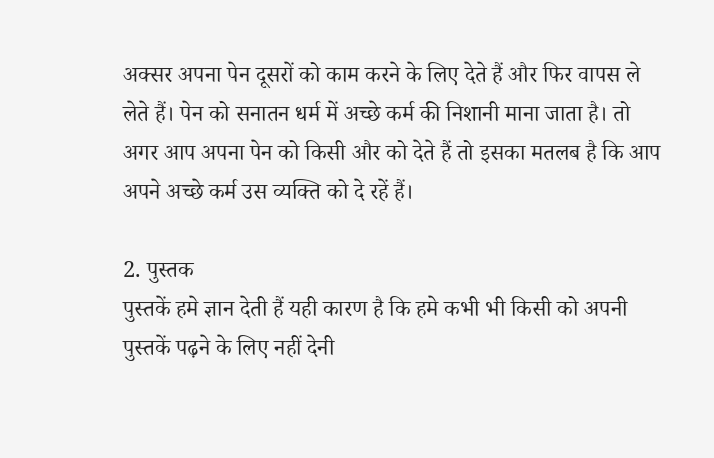अक्सर अपना पेन दूसरों को काम करने के लिए देते हैं और फिर वापस ले लेते हैं। पेन को सनातन धर्म में अच्छे कर्म की निशानी माना जाता है। तो अगर आप अपना पेन को किसी और को देते हैं तो इसका मतलब है कि आप अपने अच्छे कर्म उस व्यक्ति को दे रहें हैं।

2. पुस्तक
पुस्तकें हमे ज्ञान देती हैं यही कारण है कि हमे कभी भी किसी को अपनी पुस्तकें पढ़ने के लिए नहीं देनी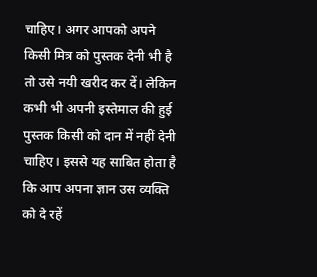चाहिए। अगर आपको अपने किसी मित्र को पुस्तक देनी भी है तो उसे नयी खरीद कर दें। लेकिन कभी भी अपनी इस्तेमाल की हुई पुस्तक किसी को दान में नहीं देनी चाहिए। इससे यह साबित होता है कि आप अपना ज्ञान उस व्यक्ति को दे रहें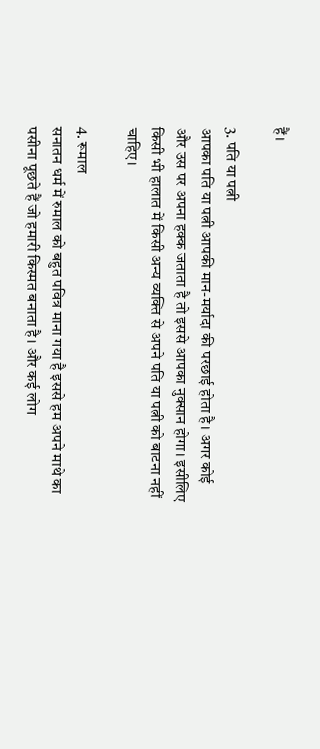हैं।

3. पति या पत्नी
आपका पति या पत्नी आपकी मान-मर्यादा की परछाई होता है। अगर कोई और उस पर अपना हक्क जताता है तो इससे आपका नुक्सान होगा। इसीलिए किसी भी हालात में किसी अन्य व्यक्ति से अपने पति या पत्नी को बाटना नहीं चाहिए।

4. रूमाल
सनातन धर्म में रुमाल को बहुत पवित्र माना गया है इससे हम अपने माथे का पसीना पूछते हैं जो हमारी किस्मत बनाता है। और कई लोग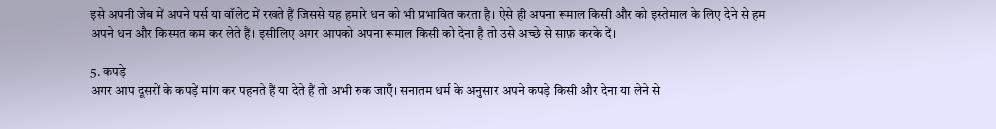इसे अपनी जेब में अपने पर्स या वॉलेट में रखते हैं जिससे यह हमारे धन को भी प्रभावित करता है। ऐसे ही अपना रूमाल किसी और को इस्तेमाल के लिए देने से हम अपने धन और किस्मत कम कर लेते हैं। इसीलिए अगर आपको अपना रूमाल किसी को देना है तो उसे अच्छे से साफ़ करके दें।

5. कपड़े
अगर आप दूसरों के कपड़ें मांग कर पहनते हैं या देते हैं तो अभी रुक जाएँ। सनातम धर्म के अनुसार अपने कपड़े किसी और देना या लेने से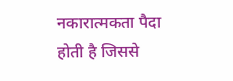नकारात्मकता पैदा होती है जिससे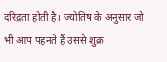दरिद्रता होती है। ज्योतिष के अनुसार जो भी आप पहनते हैं उससे शुक्र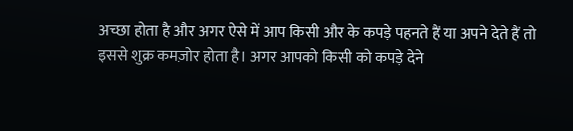अच्छा होता है और अगर ऐसे में आप किसी और के कपड़े पहनते हैं या अपने देते हैं तो इससे शुक्र कमज़ोर होता है। अगर आपको किसी को कपड़े देने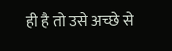ही है तो उसे अच्छे से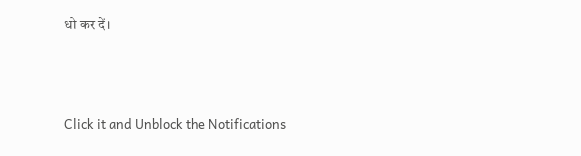धो कर दें।



Click it and Unblock the Notifications